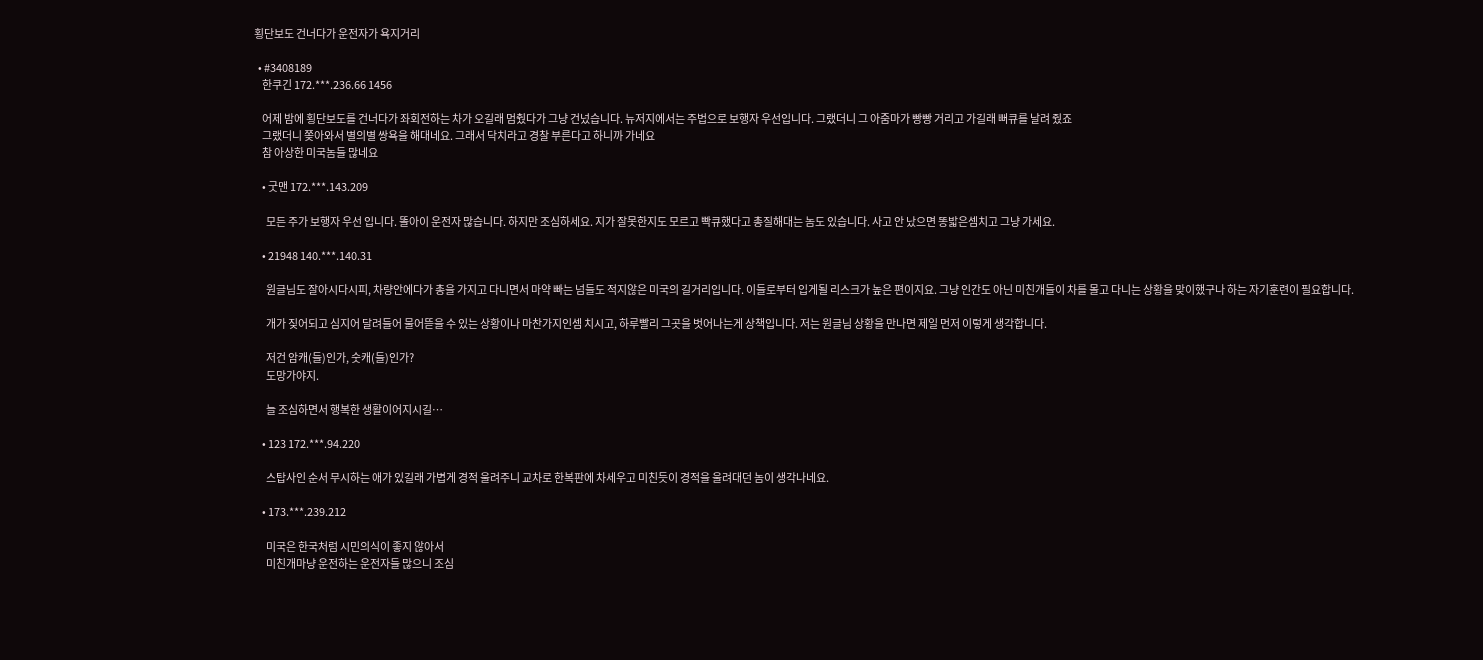횡단보도 건너다가 운전자가 욕지거리

  • #3408189
    한쿠긴 172.***.236.66 1456

    어제 밤에 횡단보도를 건너다가 좌회전하는 차가 오길래 멈췄다가 그냥 건넜습니다. 뉴저지에서는 주법으로 보행자 우선입니다. 그랬더니 그 아줌마가 빵빵 거리고 가길래 뻐큐를 날려 줬죠
    그랬더니 쫒아와서 별의별 쌍욕을 해대네요. 그래서 닥치라고 경찰 부른다고 하니까 가네요
    참 아상한 미국놈들 많네요

    • 굿맨 172.***.143.209

      모든 주가 보행자 우선 입니다. 똘아이 운전자 많습니다. 하지만 조심하세요. 지가 잘못한지도 모르고 빡큐했다고 총질해대는 놈도 있습니다. 사고 안 났으면 똥밟은셈치고 그냥 가세요.

    • 21948 140.***.140.31

      원글님도 잘아시다시피, 차량안에다가 총을 가지고 다니면서 마약 빠는 넘들도 적지않은 미국의 길거리입니다. 이들로부터 입게될 리스크가 높은 편이지요. 그냥 인간도 아닌 미친개들이 차를 몰고 다니는 상황을 맞이했구나 하는 자기훈련이 필요합니다.

      개가 짖어되고 심지어 달려들어 물어뜯을 수 있는 상황이나 마찬가지인셈 치시고, 하루빨리 그곳을 벗어나는게 상책입니다. 저는 원글님 상황을 만나면 제일 먼저 이렇게 생각합니다.

      저건 암캐(들)인가, 숫캐(들)인가?
      도망가야지.

      늘 조심하면서 행복한 생활이어지시길…

    • 123 172.***.94.220

      스탑사인 순서 무시하는 애가 있길래 가볍게 경적 울려주니 교차로 한복판에 차세우고 미친듯이 경적을 울려대던 놈이 생각나네요.

    • 173.***.239.212

      미국은 한국처럼 시민의식이 좋지 않아서
      미친개마냥 운전하는 운전자들 많으니 조심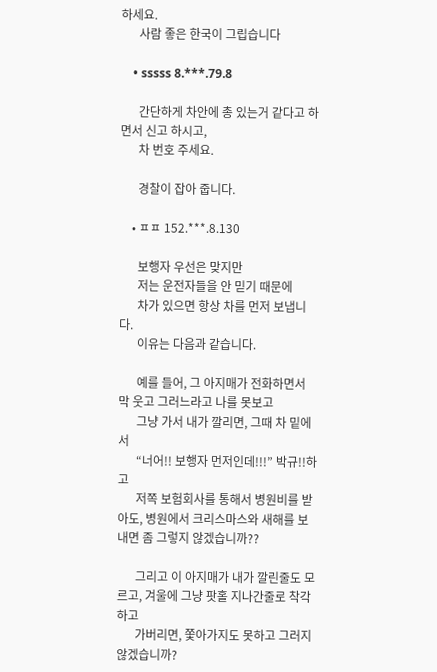하세요.
      사람 좋은 한국이 그립습니다

    • sssss 8.***.79.8

      간단하게 차안에 총 있는거 같다고 하면서 신고 하시고,
      차 번호 주세요.

      경찰이 잡아 줍니다.

    • ㅍㅍ 152.***.8.130

      보행자 우선은 맞지만
      저는 운전자들을 안 믿기 때문에
      차가 있으면 항상 차를 먼저 보냅니다.
      이유는 다음과 같습니다.

      예를 들어, 그 아지매가 전화하면서 막 웃고 그러느라고 나를 못보고
      그냥 가서 내가 깔리면, 그때 차 밑에서
      “너어!! 보행자 먼저인데!!!” 박규!!하고
      저쪽 보험회사를 통해서 병원비를 받아도, 병원에서 크리스마스와 새해를 보내면 좀 그렇지 않겠습니까??

      그리고 이 아지매가 내가 깔린줄도 모르고, 겨울에 그냥 팟홀 지나간줄로 착각하고
      가버리면, 쫓아가지도 못하고 그러지 않겠습니까?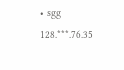• sgg 128.***.76.35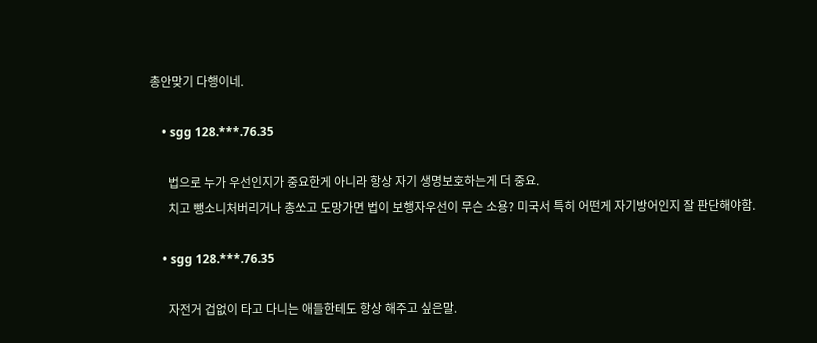총안맞기 다행이네.

    • sgg 128.***.76.35

      법으로 누가 우선인지가 중요한게 아니라 항상 자기 생명보호하는게 더 중요.
      치고 뺑소니처버리거나 총쏘고 도망가면 법이 보행자우선이 무슨 소용? 미국서 특히 어떤게 자기방어인지 잘 판단해야함.

    • sgg 128.***.76.35

      자전거 겁없이 타고 다니는 애들한테도 항상 해주고 싶은말.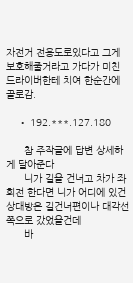자전거 전용도로있다고 그게 보호해줄거라고 가다가 미친 드라이버한테 치여 한순간에 골로감.

    • 192.***.127.180

      참 주작글에 답변 상세하게 달아준다
      니가 길을 건너고 차가 좌회전 한다면 니가 어디에 있건 상대방은 길건너편이나 대각선쪽으로 갔었을건데
      바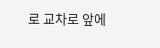로 교차로 앞에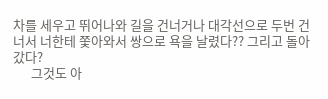차를 세우고 뛰어나와 길을 건너거나 대각선으로 두번 건너서 너한테 쫓아와서 쌍으로 욕을 날렸다?? 그리고 돌아갔다?
      그것도 아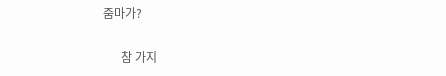줌마가?

      참 가지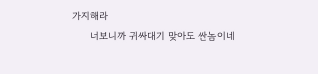가지해라
      너보니까 귀싸대기 맞아도 싼놈이네